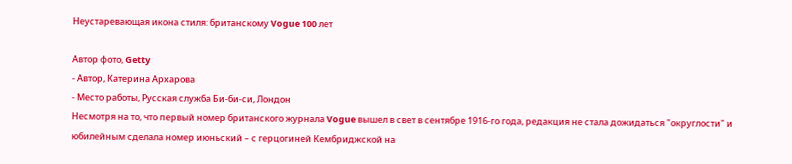Неустаревающая икона стиля: британскому Vogue 100 лет

Автор фото, Getty
- Автор, Катерина Архарова
- Место работы, Русская служба Би-би-си, Лондон
Несмотря на то, что первый номер британского журнала Vogue вышел в свет в сентябре 1916-го года, редакция не стала дожидаться "округлости" и юбилейным сделала номер июньский – с герцогиней Кембриджской на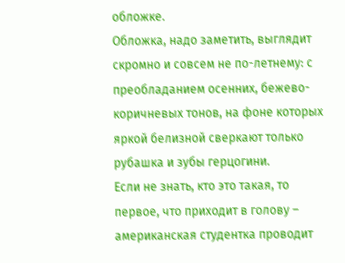обложке.
Обложка, надо заметить, выглядит скромно и совсем не по-летнему: с преобладанием осенних, бежево-коричневых тонов, на фоне которых яркой белизной сверкают только рубашка и зубы герцогини.
Если не знать, кто это такая, то первое, что приходит в голову – американская студентка проводит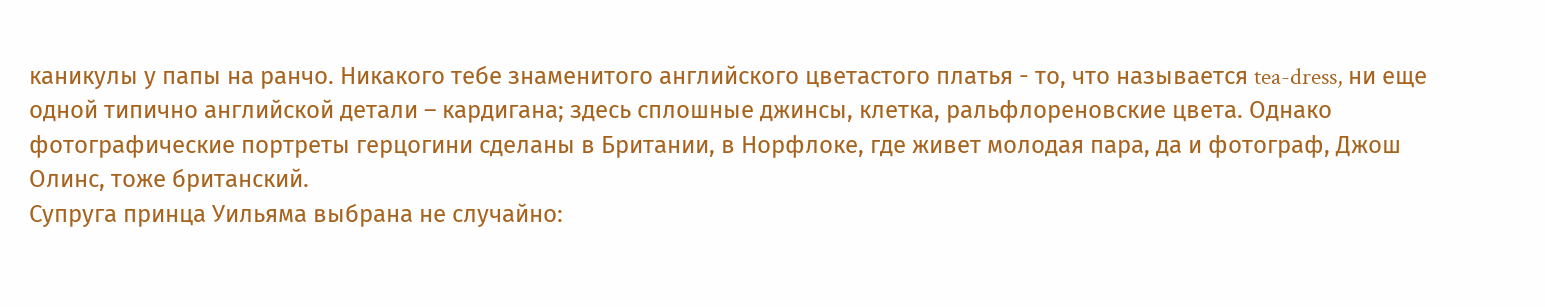каникулы у папы на ранчо. Никакого тебе знаменитого английского цветастого платья - то, что называется tea-dress, ни еще одной типично английской детали – кардигана; здесь сплошные джинсы, клетка, ральфлореновские цвета. Однако фотографические портреты герцогини сделаны в Британии, в Норфлоке, где живет молодая пара, да и фотограф, Джош Олинс, тоже британский.
Супруга принца Уильяма выбрана не случайно: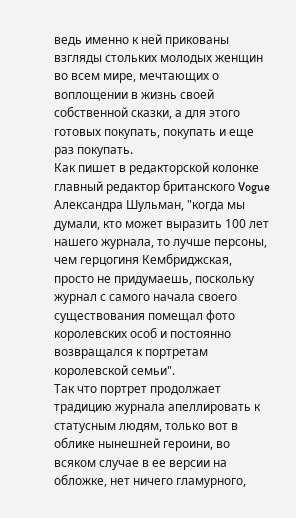ведь именно к ней прикованы взгляды стольких молодых женщин во всем мире, мечтающих о воплощении в жизнь своей собственной сказки, а для этого готовых покупать, покупать и еще раз покупать.
Как пишет в редакторской колонке главный редактор британского Vogue Александра Шульман, "когда мы думали, кто может выразить 100 лет нашего журнала, то лучше персоны, чем герцогиня Кембриджская, просто не придумаешь, поскольку журнал с самого начала своего существования помещал фото королевских особ и постоянно возвращался к портретам королевской семьи".
Так что портрет продолжает традицию журнала апеллировать к статусным людям, только вот в облике нынешней героини, во всяком случае в ее версии на обложке, нет ничего гламурного,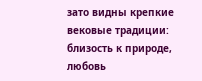зато видны крепкие вековые традиции: близость к природе, любовь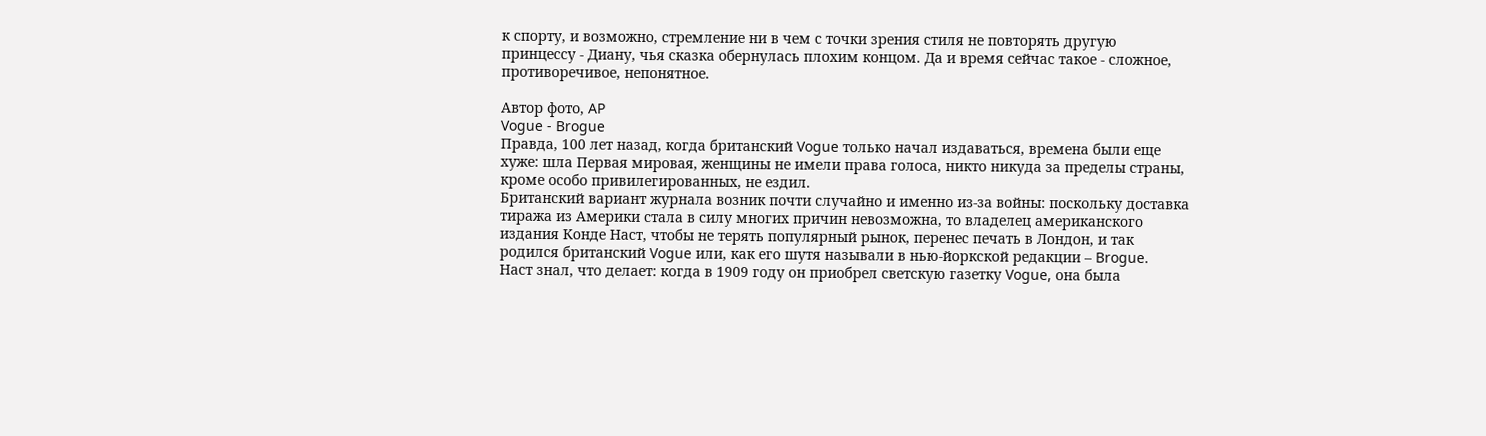к спорту, и возможно, стремление ни в чем с точки зрения стиля не повторять другую принцессу - Диану, чья сказка обернулась плохим концом. Да и время сейчас такое - сложное, противоречивое, непонятное.

Автор фото, AP
Vogue - Brogue
Правда, 100 лет назад, когда британский Vogue только начал издаваться, времена были еще хуже: шла Первая мировая, женщины не имели права голоса, никто никуда за пределы страны, кроме особо привилегированных, не ездил.
Британский вариант журнала возник почти случайно и именно из-за войны: поскольку доставка тиража из Америки стала в силу многих причин невозможна, то владелец американского издания Конде Наст, чтобы не терять популярный рынок, перенес печать в Лондон, и так родился британский Vogue или, как его шутя называли в нью-йоркской редакции – Brogue.
Наст знал, что делает: когда в 1909 году он приобрел светскую газетку Vogue, она была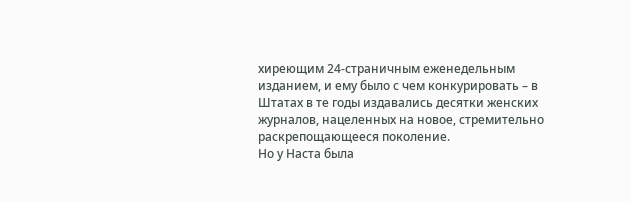хиреющим 24-страничным еженедельным изданием, и ему было с чем конкурировать – в Штатах в те годы издавались десятки женских журналов, нацеленных на новое, стремительно раскрепощающееся поколение.
Но у Наста была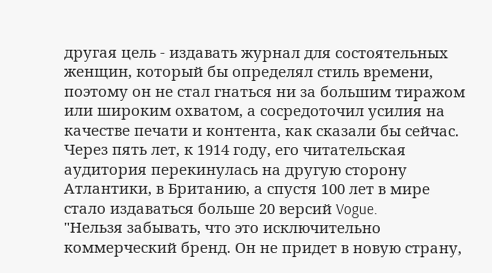другая цель - издавать журнал для состоятельных женщин, который бы определял стиль времени, поэтому он не стал гнаться ни за большим тиражом или широким охватом, а сосредоточил усилия на качестве печати и контента, как сказали бы сейчас. Через пять лет, к 1914 году, его читательская аудитория перекинулась на другую сторону Атлантики, в Британию, а спустя 100 лет в мире стало издаваться больше 20 версий Vogue.
"Нельзя забывать, что это исключительно коммерческий бренд. Он не придет в новую страну,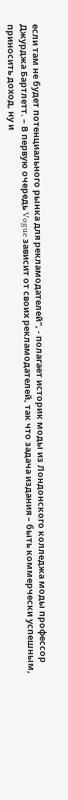если там не будет потенциального рынка для рекламодателей", - полагает историк моды из Лондонского колледжа моды профессор Джурджа Бартлетт. – В первую очередь Vogue зависит от своих рекламодателей, так что задача издания – быть коммерчески успешным, приносить доход, ну и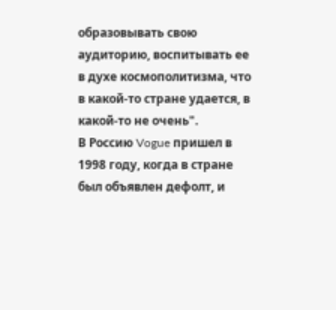образовывать свою аудиторию, воспитывать ее в духе космополитизма, что в какой-то стране удается, в какой-то не очень".
В Россию Vogue пришел в 1998 году, когда в стране был объявлен дефолт, и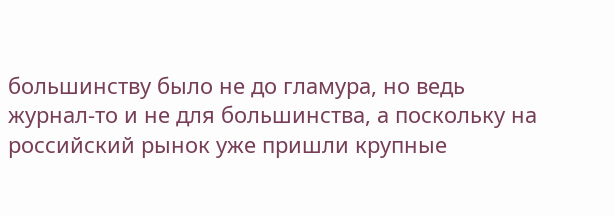большинству было не до гламура, но ведь журнал-то и не для большинства, а поскольку на российский рынок уже пришли крупные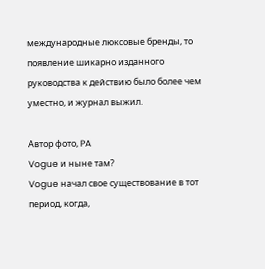международные люксовые бренды, то появление шикарно изданного руководства к действию было более чем уместно, и журнал выжил.

Автор фото, PA
Vogue и ныне там?
Vogue начал свое существование в тот период, когда,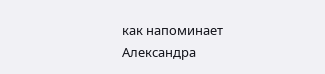как напоминает Александра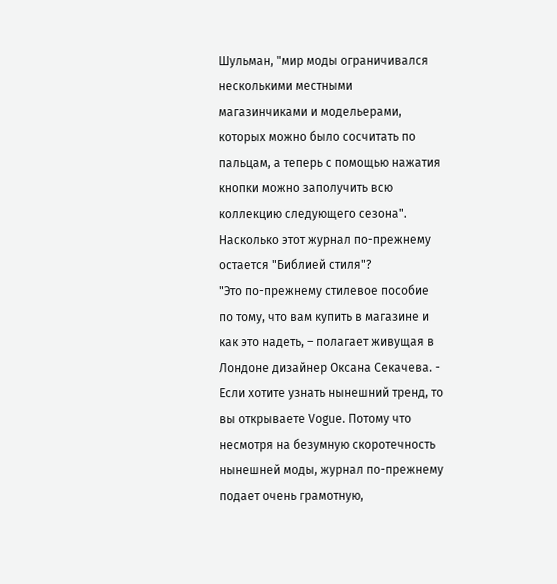Шульман, "мир моды ограничивался несколькими местными магазинчиками и модельерами, которых можно было сосчитать по пальцам, а теперь с помощью нажатия кнопки можно заполучить всю коллекцию следующего сезона".
Насколько этот журнал по-прежнему остается "Библией стиля"?
"Это по-прежнему стилевое пособие по тому, что вам купить в магазине и как это надеть, – полагает живущая в Лондоне дизайнер Оксана Секачева. - Если хотите узнать нынешний тренд, то вы открываете Vogue. Потому что несмотря на безумную скоротечность нынешней моды, журнал по-прежнему подает очень грамотную,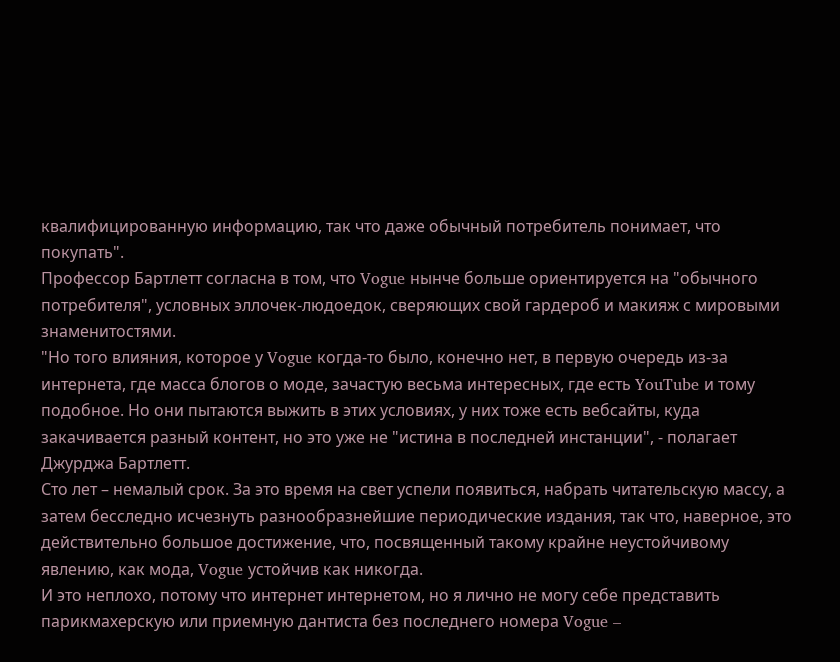квалифицированную информацию, так что даже обычный потребитель понимает, что покупать".
Профессор Бартлетт согласна в том, что Vogue нынче больше ориентируется на "обычного потребителя", условных эллочек-людоедок, сверяющих свой гардероб и макияж с мировыми знаменитостями.
"Но того влияния, которое у Vogue когда-то было, конечно нет, в первую очередь из-за интернета, где масса блогов о моде, зачастую весьма интересных, где есть YouTube и тому подобное. Но они пытаются выжить в этих условиях, у них тоже есть вебсайты, куда закачивается разный контент, но это уже не "истина в последней инстанции", - полагает Джурджа Бартлетт.
Сто лет – немалый срок. За это время на свет успели появиться, набрать читательскую массу, а затем бесследно исчезнуть разнообразнейшие периодические издания, так что, наверное, это действительно большое достижение, что, посвященный такому крайне неустойчивому явлению, как мода, Vogue устойчив как никогда.
И это неплохо, потому что интернет интернетом, но я лично не могу себе представить парикмахерскую или приемную дантиста без последнего номера Vogue –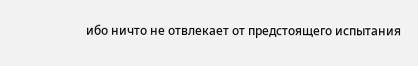ибо ничто не отвлекает от предстоящего испытания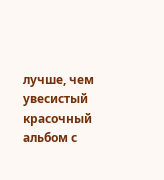лучше, чем увесистый красочный альбом с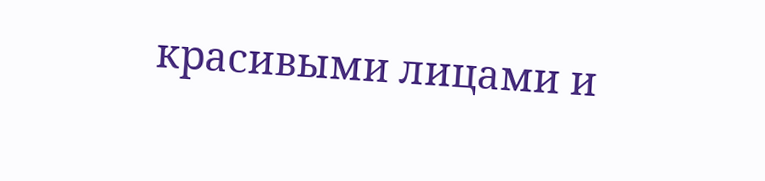красивыми лицами и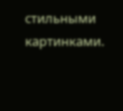стильными картинками.